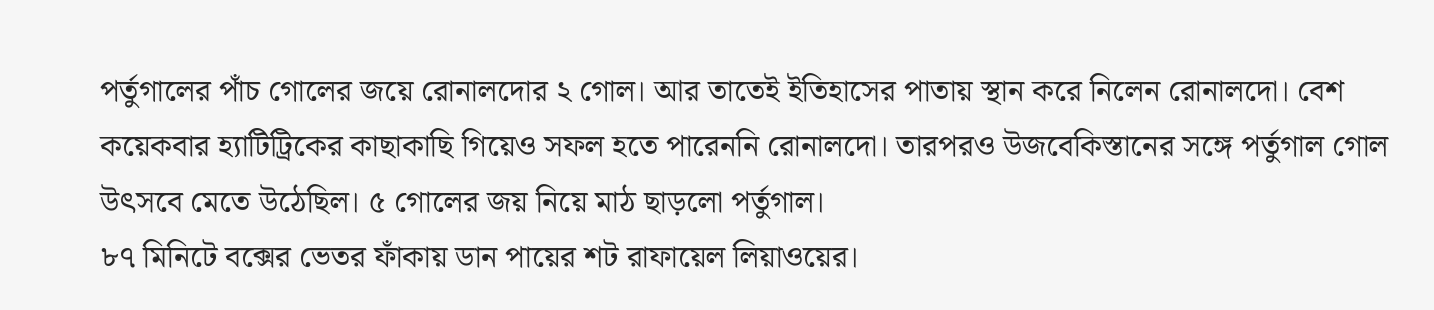পর্তুগালের পাঁচ গোলের জয়ে রোনালদোর ২ গোল। আর তাতেই ইতিহাসের পাতায় স্থান করে নিলেন রোনালদো। বেশ কয়েকবার হ্যাটিট্রিকের কাছাকাছি গিয়েও সফল হতে পারেননি রোনালদো। তারপরও উজবেকিস্তানের সঙ্গে পর্তুগাল গোল উৎসবে মেতে উঠেছিল। ৫ গোলের জয় নিয়ে মাঠ ছাড়লো পর্তুগাল।
৮৭ মিনিটে বক্সের ভেতর ফাঁকায় ডান পায়ের শট রাফায়েল লিয়াওয়ের।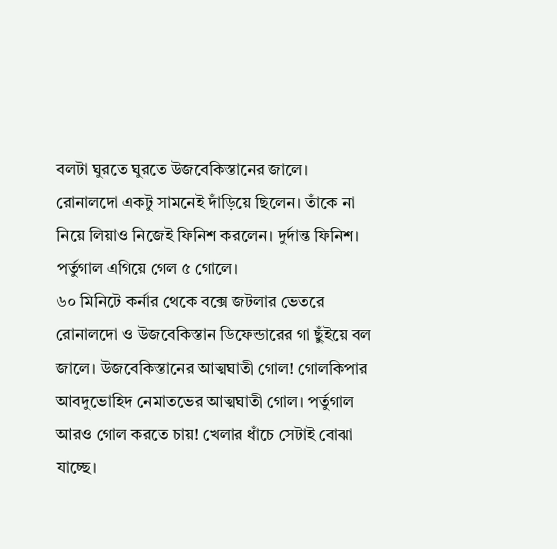বলটা ঘুরতে ঘুরতে উজবেকিস্তানের জালে।
রোনালদো একটু সামনেই দাঁড়িয়ে ছিলেন। তাঁকে না নিয়ে লিয়াও নিজেই ফিনিশ করলেন। দুর্দান্ত ফিনিশ। পর্তুগাল এগিয়ে গেল ৫ গোলে।
৬০ মিনিটে কর্নার থেকে বক্সে জটলার ভেতরে রোনালদো ও উজবেকিস্তান ডিফেন্ডারের গা ছুঁইয়ে বল জালে। উজবেকিস্তানের আত্মঘাতী গোল! গোলকিপার আবদুভোহিদ নেমাতভের আত্মঘাতী গোল। পর্তুগাল আরও গোল করতে চায়! খেলার ধাঁচে সেটাই বোঝা যাচ্ছে।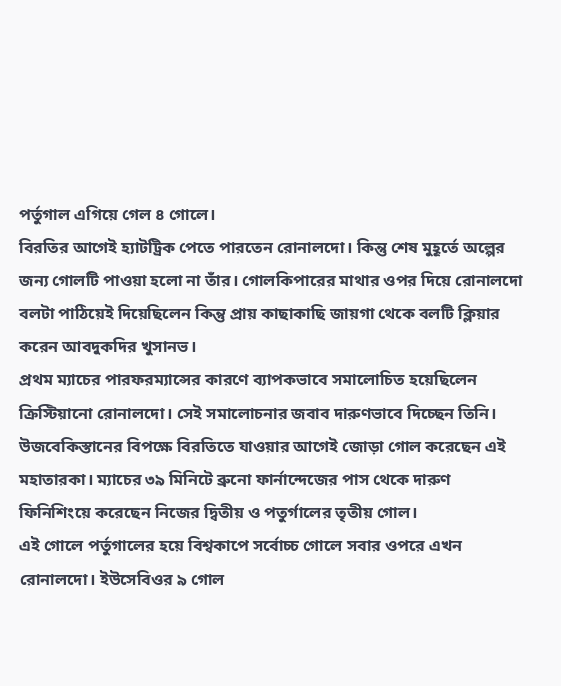পর্তুগাল এগিয়ে গেল ৪ গোলে।
বিরতির আগেই হ্যাটট্রিক পেতে পারতেন রোনালদো। কিন্তু শেষ মুহূর্তে অল্পের জন্য গোলটি পাওয়া হলো না তাঁর। গোলকিপারের মাথার ওপর দিয়ে রোনালদো বলটা পাঠিয়েই দিয়েছিলেন কিন্তু প্রায় কাছাকাছি জায়গা থেকে বলটি ক্লিয়ার করেন আবদুকদির খুসানভ।
প্রথম ম্যাচের পারফরম্যান্সের কারণে ব্যাপকভাবে সমালোচিত হয়েছিলেন ক্রিস্টিয়ানো রোনালদো। সেই সমালোচনার জবাব দারুণভাবে দিচ্ছেন তিনি। উজবেকিস্তানের বিপক্ষে বিরতিতে যাওয়ার আগেই জোড়া গোল করেছেন এই মহাতারকা। ম্যাচের ৩৯ মিনিটে ব্রুনো ফার্নান্দেজের পাস থেকে দারুণ ফিনিশিংয়ে করেছেন নিজের দ্বিতীয় ও পতুর্গালের তৃতীয় গোল।
এই গোলে পর্তুগালের হয়ে বিশ্বকাপে সর্বোচ্চ গোলে সবার ওপরে এখন রোনালদো। ইউসেবিওর ৯ গোল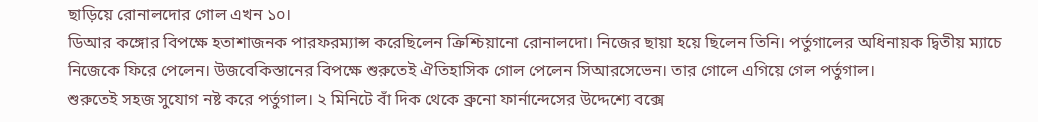ছাড়িয়ে রোনালদোর গোল এখন ১০।
ডিআর কঙ্গোর বিপক্ষে হতাশাজনক পারফরম্যান্স করেছিলেন ক্রিশ্চিয়ানো রোনালদো। নিজের ছায়া হয়ে ছিলেন তিনি। পর্তুগালের অধিনায়ক দ্বিতীয় ম্যাচে নিজেকে ফিরে পেলেন। উজবেকিস্তানের বিপক্ষে শুরুতেই ঐতিহাসিক গোল পেলেন সিআরসেভেন। তার গোলে এগিয়ে গেল পর্তুগাল।
শুরুতেই সহজ সুযোগ নষ্ট করে পর্তুগাল। ২ মিনিটে বাঁ দিক থেকে ব্রুনো ফার্নান্দেসের উদ্দেশ্যে বক্সে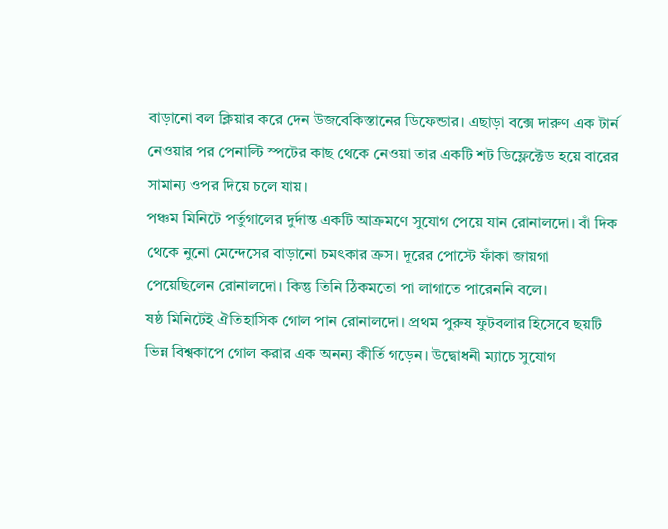বাড়ানো বল ক্লিয়ার করে দেন উজবেকিস্তানের ডিফেন্ডার। এছাড়া বক্সে দারুণ এক টার্ন নেওয়ার পর পেনাল্টি স্পটের কাছ থেকে নেওয়া তার একটি শট ডিফ্লেক্টেড হয়ে বারের সামান্য ওপর দিয়ে চলে যায়।
পঞ্চম মিনিটে পর্তুগালের দুর্দান্ত একটি আক্রমণে সুযোগ পেয়ে যান রোনালদো। বাঁ দিক থেকে নুনো মেন্দেসের বাড়ানো চমৎকার ক্রস। দূরের পোস্টে ফাঁকা জায়গা পেয়েছিলেন রোনালদো। কিন্তু তিনি ঠিকমতো পা লাগাতে পারেননি বলে।
ষষ্ঠ মিনিটেই ঐতিহাসিক গোল পান রোনালদো। প্রথম পুরুষ ফুটবলার হিসেবে ছয়টি ভিন্ন বিশ্বকাপে গোল করার এক অনন্য কীর্তি গড়েন। উদ্বোধনী ম্যাচে সুযোগ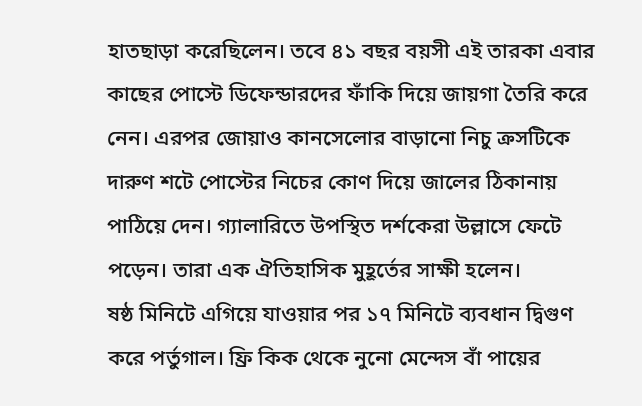হাতছাড়া করেছিলেন। তবে ৪১ বছর বয়সী এই তারকা এবার কাছের পোস্টে ডিফেন্ডারদের ফাঁকি দিয়ে জায়গা তৈরি করে নেন। এরপর জোয়াও কানসেলোর বাড়ানো নিচু ক্রসটিকে দারুণ শটে পোস্টের নিচের কোণ দিয়ে জালের ঠিকানায় পাঠিয়ে দেন। গ্যালারিতে উপস্থিত দর্শকেরা উল্লাসে ফেটে পড়েন। তারা এক ঐতিহাসিক মুহূর্তের সাক্ষী হলেন।
ষষ্ঠ মিনিটে এগিয়ে যাওয়ার পর ১৭ মিনিটে ব্যবধান দ্বিগুণ করে পর্তুগাল। ফ্রি কিক থেকে নুনো মেন্দেস বাঁ পায়ের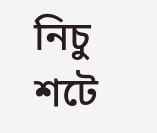নিচু শটে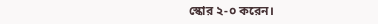স্কোর ২-০ করেন।